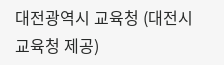대전광역시 교육청 (대전시교육청 제공)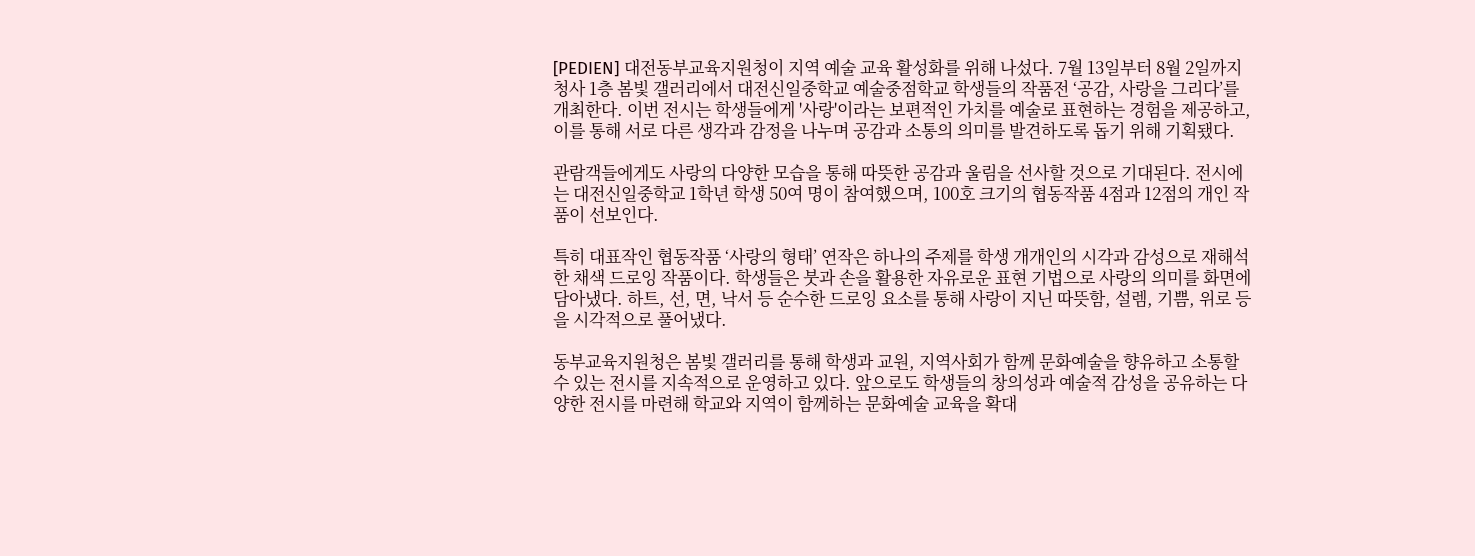[PEDIEN] 대전동부교육지원청이 지역 예술 교육 활성화를 위해 나섰다. 7월 13일부터 8월 2일까지 청사 1층 봄빛 갤러리에서 대전신일중학교 예술중점학교 학생들의 작품전 ‘공감, 사랑을 그리다’를 개최한다. 이번 전시는 학생들에게 '사랑'이라는 보편적인 가치를 예술로 표현하는 경험을 제공하고, 이를 통해 서로 다른 생각과 감정을 나누며 공감과 소통의 의미를 발견하도록 돕기 위해 기획됐다.

관람객들에게도 사랑의 다양한 모습을 통해 따뜻한 공감과 울림을 선사할 것으로 기대된다. 전시에는 대전신일중학교 1학년 학생 50여 명이 참여했으며, 100호 크기의 협동작품 4점과 12점의 개인 작품이 선보인다.

특히 대표작인 협동작품 ‘사랑의 형태’ 연작은 하나의 주제를 학생 개개인의 시각과 감성으로 재해석한 채색 드로잉 작품이다. 학생들은 붓과 손을 활용한 자유로운 표현 기법으로 사랑의 의미를 화면에 담아냈다. 하트, 선, 면, 낙서 등 순수한 드로잉 요소를 통해 사랑이 지닌 따뜻함, 설렘, 기쁨, 위로 등을 시각적으로 풀어냈다.

동부교육지원청은 봄빛 갤러리를 통해 학생과 교원, 지역사회가 함께 문화예술을 향유하고 소통할 수 있는 전시를 지속적으로 운영하고 있다. 앞으로도 학생들의 창의성과 예술적 감성을 공유하는 다양한 전시를 마련해 학교와 지역이 함께하는 문화예술 교육을 확대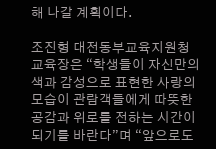해 나갈 계획이다.

조진형 대전동부교육지원청 교육장은 “학생들이 자신만의 색과 감성으로 표현한 사랑의 모습이 관람객들에게 따뜻한 공감과 위로를 전하는 시간이 되기를 바란다”며 “앞으로도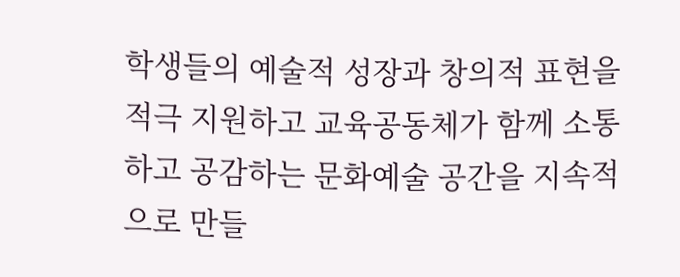학생들의 예술적 성장과 창의적 표현을 적극 지원하고 교육공동체가 함께 소통하고 공감하는 문화예술 공간을 지속적으로 만들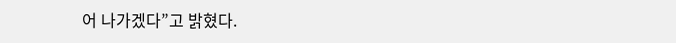어 나가겠다”고 밝혔다.